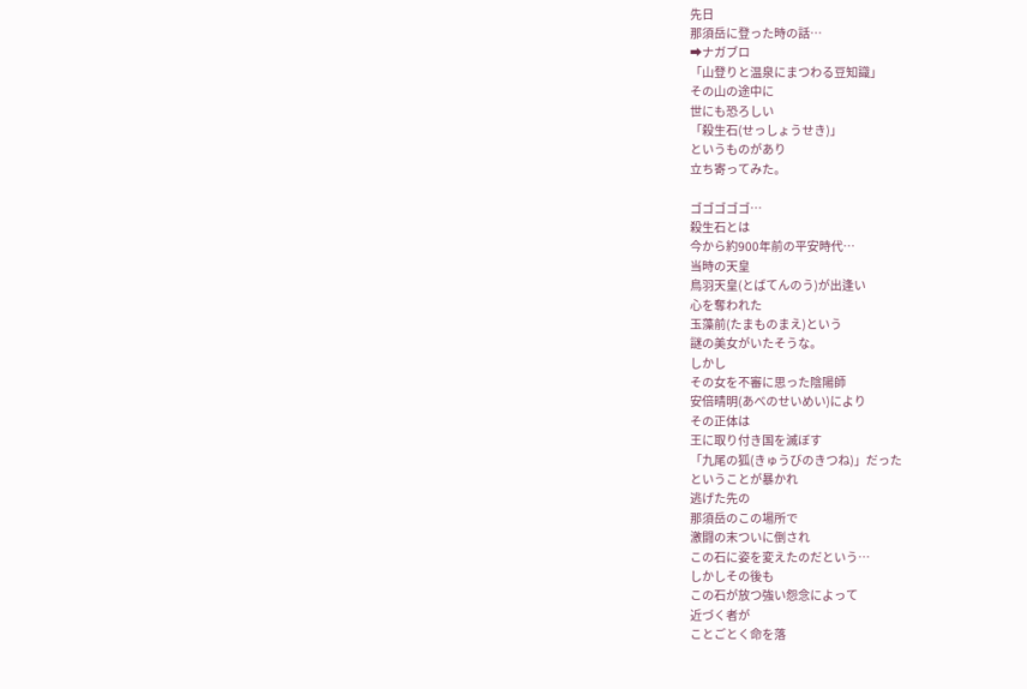先日
那須岳に登った時の話…
➡ナガブロ
「山登りと温泉にまつわる豆知識」
その山の途中に
世にも恐ろしい
「殺生石(せっしょうせき)」
というものがあり
立ち寄ってみた。

ゴゴゴゴゴ…
殺生石とは
今から約900年前の平安時代…
当時の天皇
鳥羽天皇(とばてんのう)が出逢い
心を奪われた
玉藻前(たまものまえ)という
謎の美女がいたそうな。
しかし
その女を不審に思った陰陽師
安倍晴明(あべのせいめい)により
その正体は
王に取り付き国を滅ぼす
「九尾の狐(きゅうびのきつね)」だった
ということが暴かれ
逃げた先の
那須岳のこの場所で
激闘の末ついに倒され
この石に姿を変えたのだという…
しかしその後も
この石が放つ強い怨念によって
近づく者が
ことごとく命を落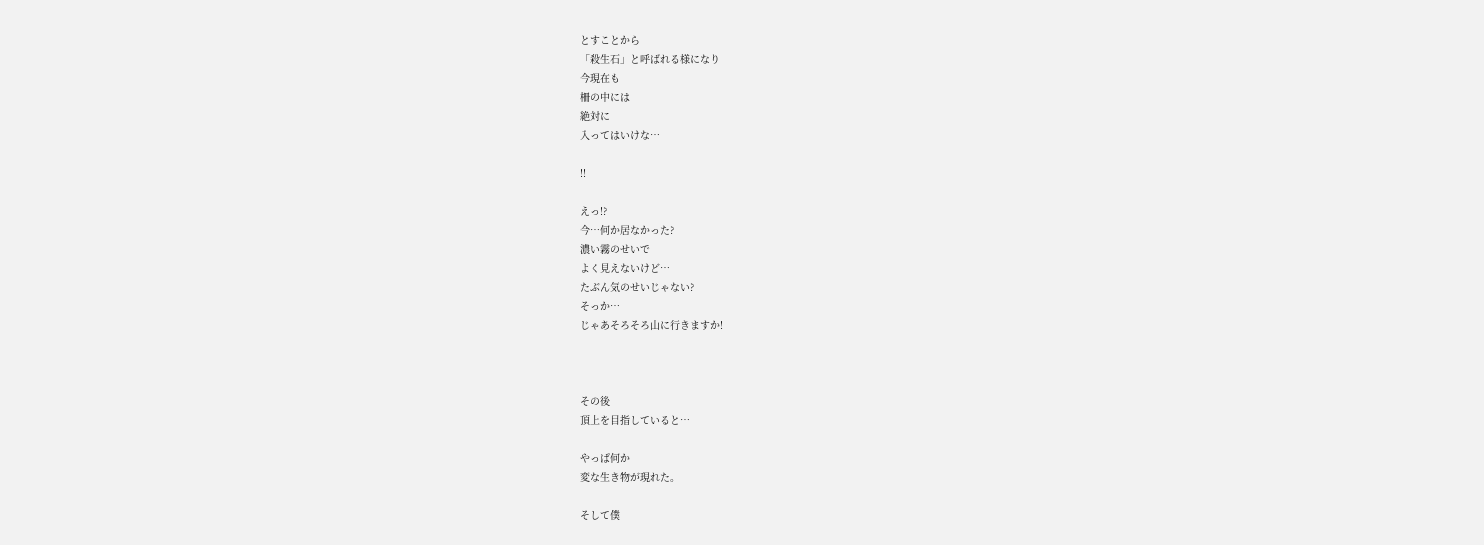とすことから
「殺生石」と呼ばれる様になり
今現在も
柵の中には
絶対に
入ってはいけな…

!!

えっ!?
今…何か居なかった?
濃い霧のせいで
よく見えないけど…
たぶん気のせいじゃない?
そっか…
じゃあそろそろ山に行きますか!



その後
頂上を目指していると…

やっぱ何か
変な生き物が現れた。

そして僕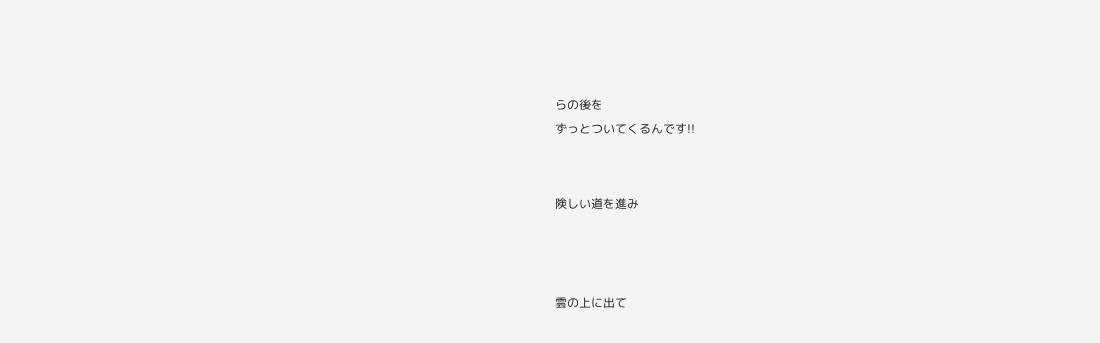らの後を
ずっとついてくるんです!!


険しい道を進み



雲の上に出て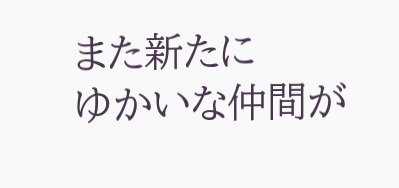また新たに
ゆかいな仲間が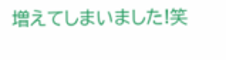増えてしまいました!笑